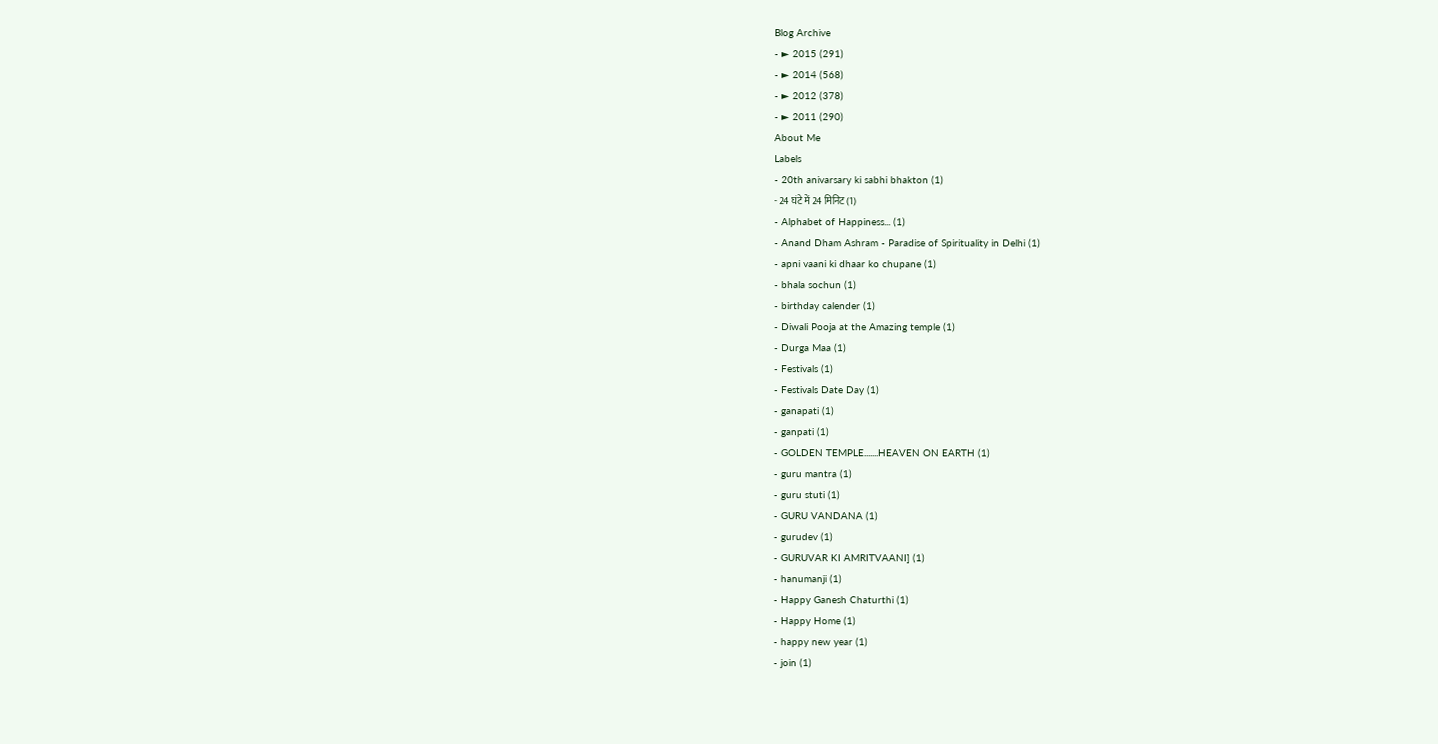Blog Archive
- ► 2015 (291)
- ► 2014 (568)
- ► 2012 (378)
- ► 2011 (290)
About Me
Labels
- 20th anivarsary ki sabhi bhakton (1)
- 24 घंटे में 24 मिनिट (1)
- Alphabet of Happiness... (1)
- Anand Dham Ashram - Paradise of Spirituality in Delhi (1)
- apni vaani ki dhaar ko chupane (1)
- bhala sochun (1)
- birthday calender (1)
- Diwali Pooja at the Amazing temple (1)
- Durga Maa (1)
- Festivals (1)
- Festivals Date Day (1)
- ganapati (1)
- ganpati (1)
- GOLDEN TEMPLE.......HEAVEN ON EARTH (1)
- guru mantra (1)
- guru stuti (1)
- GURU VANDANA (1)
- gurudev (1)
- GURUVAR KI AMRITVAANI] (1)
- hanumanji (1)
- Happy Ganesh Chaturthi (1)
- Happy Home (1)
- happy new year (1)
- join (1)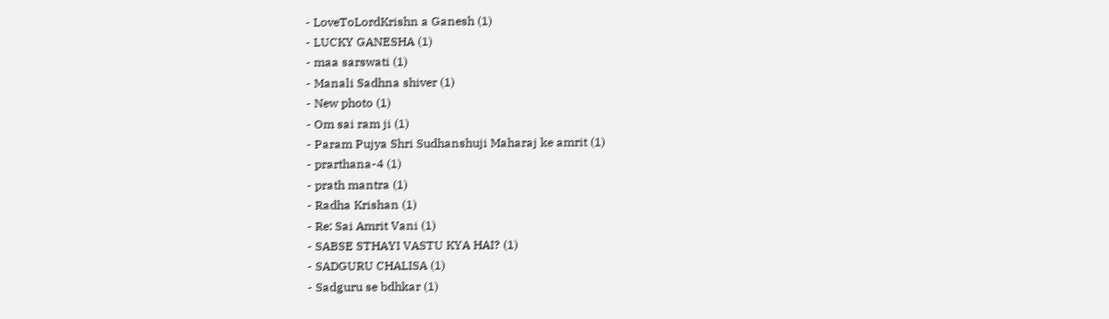- LoveToLordKrishn a Ganesh (1)
- LUCKY GANESHA (1)
- maa sarswati (1)
- Manali Sadhna shiver (1)
- New photo (1)
- Om sai ram ji (1)
- Param Pujya Shri Sudhanshuji Maharaj ke amrit (1)
- prarthana-4 (1)
- prath mantra (1)
- Radha Krishan (1)
- Re: Sai Amrit Vani (1)
- SABSE STHAYI VASTU KYA HAI? (1)
- SADGURU CHALISA (1)
- Sadguru se bdhkar (1)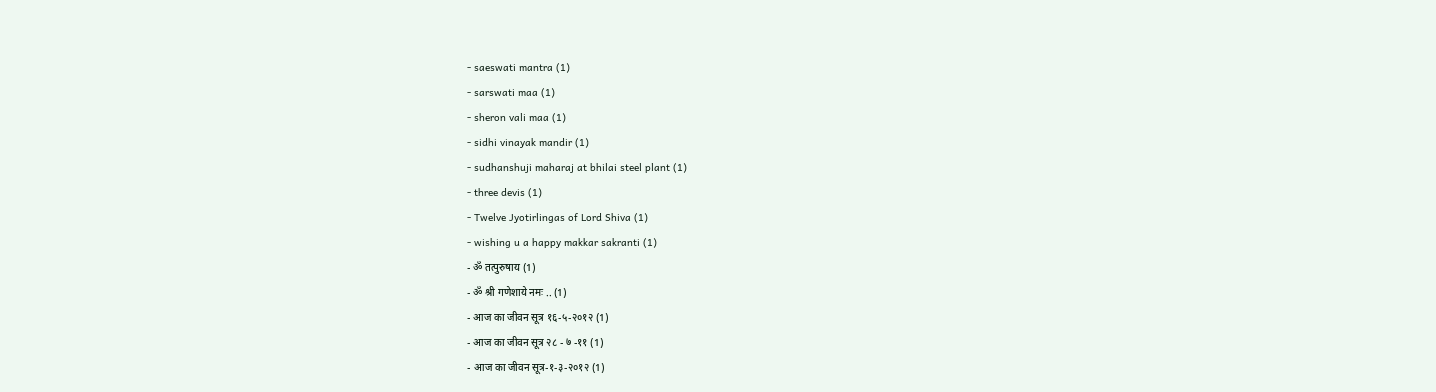- saeswati mantra (1)
- sarswati maa (1)
- sheron vali maa (1)
- sidhi vinayak mandir (1)
- sudhanshuji maharaj at bhilai steel plant (1)
- three devis (1)
- Twelve Jyotirlingas of Lord Shiva (1)
- wishing u a happy makkar sakranti (1)
- ॐ तत्पुरुषाय (1)
- ॐ श्री गणेशाये नमः .. (1)
- आज का जीवन सूत्र १६-५-२०१२ (1)
- आज का जीवन सूत्र २८ - ७ -११ (1)
- आज का जीवन सूत्र-१-३-२०१२ (1)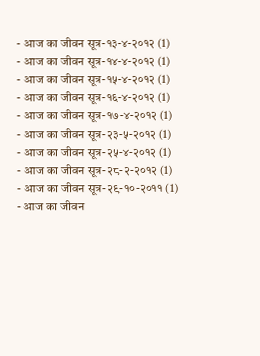- आज का जीवन सूत्र-१३-४-२०१२ (1)
- आज का जीवन सूत्र-१४-४-२०१२ (1)
- आज का जीवन सूत्र-१५-४-२०१२ (1)
- आज का जीवन सूत्र-१६-४-२०१२ (1)
- आज का जीवन सूत्र-१७-४-२०१२ (1)
- आज का जीवन सूत्र-२३-५-२०१२ (1)
- आज का जीवन सूत्र-२५-४-२०१२ (1)
- आज का जीवन सूत्र-२८-२-२०१२ (1)
- आज का जीवन सूत्र-२९-१०-२०११ (1)
- आज का जीवन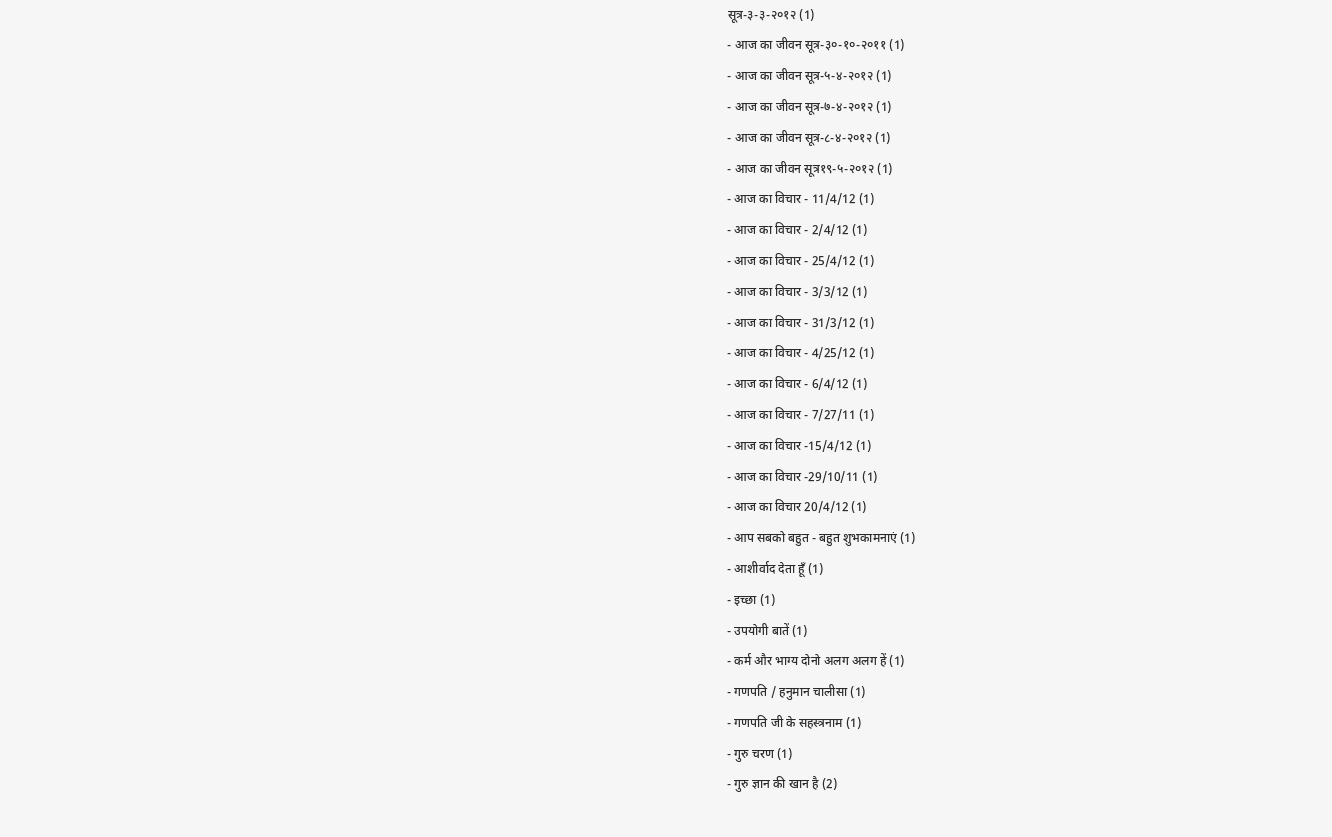सूत्र-३-३-२०१२ (1)
- आज का जीवन सूत्र-३०-१०-२०११ (1)
- आज का जीवन सूत्र-५-४-२०१२ (1)
- आज का जीवन सूत्र-७-४-२०१२ (1)
- आज का जीवन सूत्र-८-४-२०१२ (1)
- आज का जीवन सूत्र१९-५-२०१२ (1)
- आज का विचार - 11/4/12 (1)
- आज का विचार - 2/4/12 (1)
- आज का विचार - 25/4/12 (1)
- आज का विचार - 3/3/12 (1)
- आज का विचार - 31/3/12 (1)
- आज का विचार - 4/25/12 (1)
- आज का विचार - 6/4/12 (1)
- आज का विचार - 7/27/11 (1)
- आज का विचार -15/4/12 (1)
- आज का विचार -29/10/11 (1)
- आज का विचार 20/4/12 (1)
- आप सबको बहुत - बहुत शुभकामनाएं (1)
- आशीर्वाद देता हूँ (1)
- इच्छा (1)
- उपयोगी बातें (1)
- कर्म और भाग्य दोनो अलग अलग हें (1)
- गणपति / हनुमान चालीसा (1)
- गणपति जी के सहस्त्रनाम (1)
- गुरु चरण (1)
- गुरु ज्ञान की खान है (2)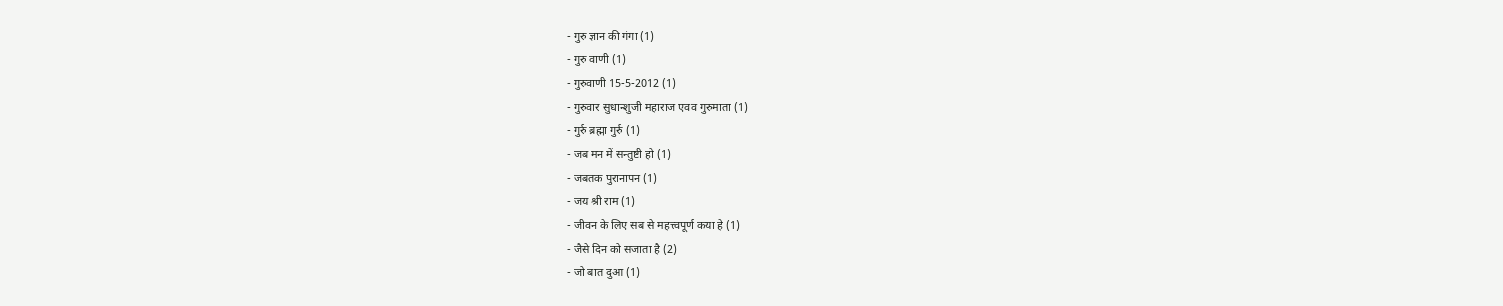- गुरु ज्ञान की गंगा (1)
- गुरु वाणी (1)
- गुरुवाणी 15-5-2012 (1)
- गुरुवार सुधान्शुजी महाराज एवव गुरुमाता (1)
- गुर्रु ब्रह्मा गुर्रु (1)
- जब मन में सन्तुष्टी हो (1)
- जबतक पुरानापन (1)
- जय श्री राम (1)
- जीवन के लिए सब से महत्त्वपूर्ण कया हे (1)
- जैसे दिन को सजाता है (2)
- जो बात दुआ (1)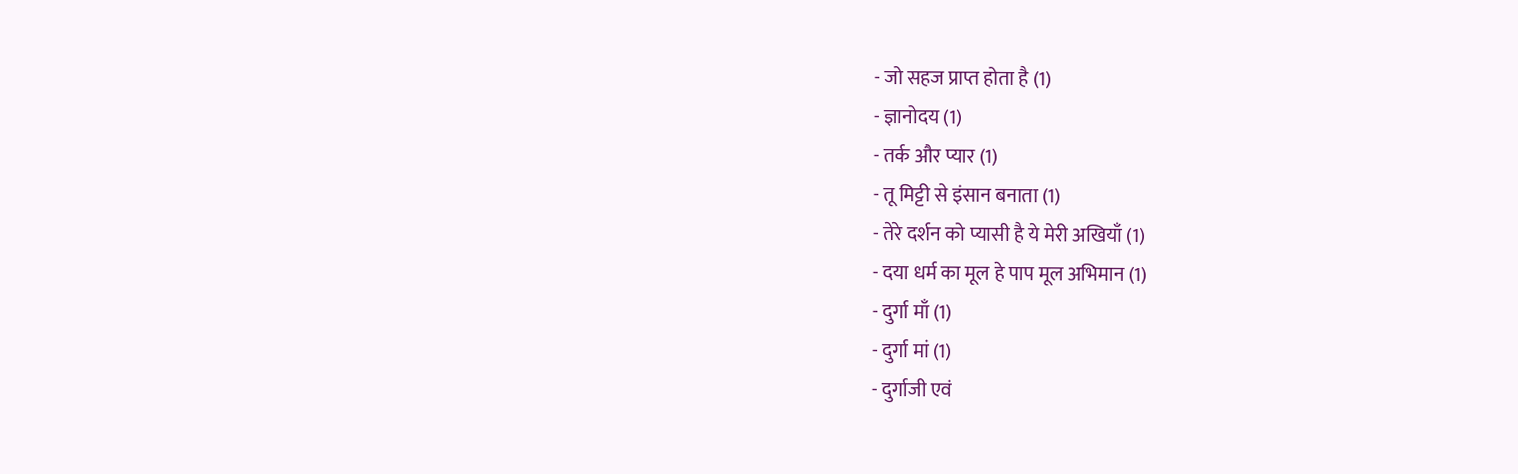- जो सहज प्राप्त होता है (1)
- ज्ञानोदय (1)
- तर्क और प्यार (1)
- तू मिट्टी से इंसान बनाता (1)
- तेरे दर्शन को प्यासी है ये मेरी अखियाँ (1)
- दया धर्म का मूल हे पाप मूल अभिमान (1)
- दुर्गा माँ (1)
- दुर्गा मां (1)
- दुर्गाजी एवं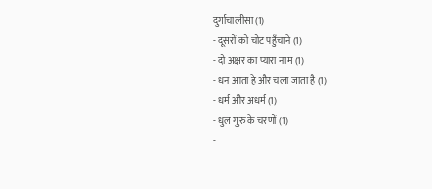दुर्गाचालीसा (1)
- दूसरों को चोट पहुँचाने (1)
- दो अक्षर का प्यारा नाम (1)
- धन आता हे और चला जाता है (1)
- धर्म और अधर्म (1)
- धुल गुरु के चरणों (1)
-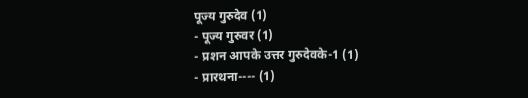पूज्य गुरुदेव (1)
- पूज्य गुरुवर (1)
- प्रशन आपके उत्तर गुरुदेवके-1 (1)
- प्रारथना---- (1)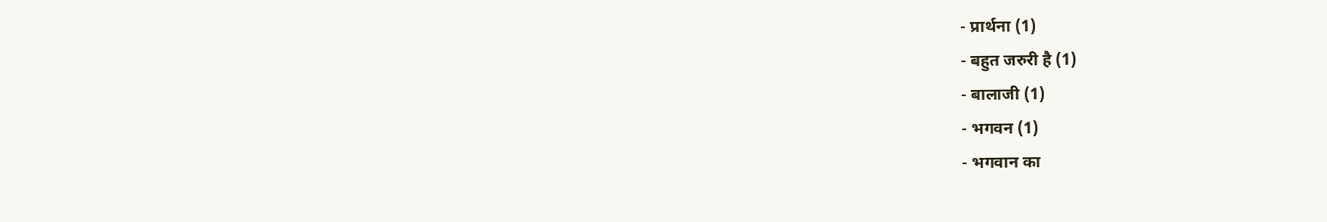- प्रार्थना (1)
- बहुत जरुरी है (1)
- बालाजी (1)
- भगवन (1)
- भगवान का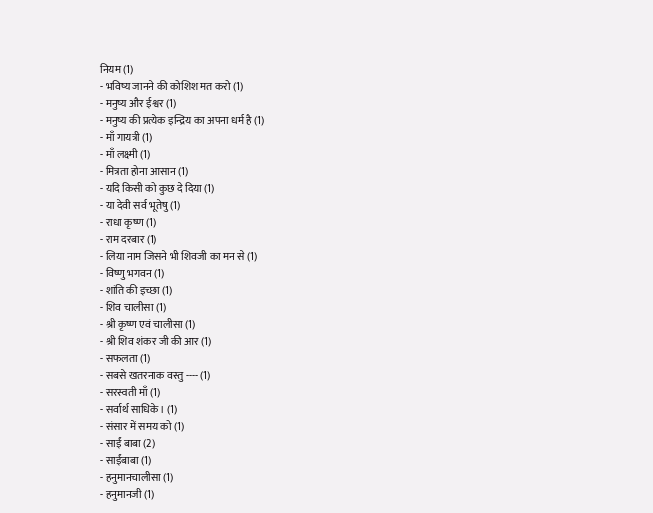नियम (1)
- भविष्य जानने की कोशिश मत करो (1)
- मनुष्य और ईश्वर (1)
- मनुष्य की प्रत्येक इन्द्रिय का अपना धर्म है (1)
- माँ गायत्री (1)
- माँ लक्ष्मी (1)
- मित्रता होना आसान (1)
- यदि किसी को कुछ दे दिया (1)
- या देवी सर्व भूतेषु (1)
- राधा कृष्ण (1)
- राम दरबार (1)
- लिया नाम जिसने भी शिवजी का मन से (1)
- विष्णु भगवन (1)
- शांति की इच्छा (1)
- शिव चालीसा (1)
- श्री कृष्ण एवं चालीसा (1)
- श्री शिव शंकर जी की आर (1)
- सफलता (1)
- सबसे खतरनाक वस्तु ---- (1)
- सरस्वती माँ (1)
- सर्वार्थ साधिके। (1)
- संसार में समय को (1)
- साईं बाबा (2)
- साईंबाबा (1)
- हनुमानचालीसा (1)
- हनुमानजी (1)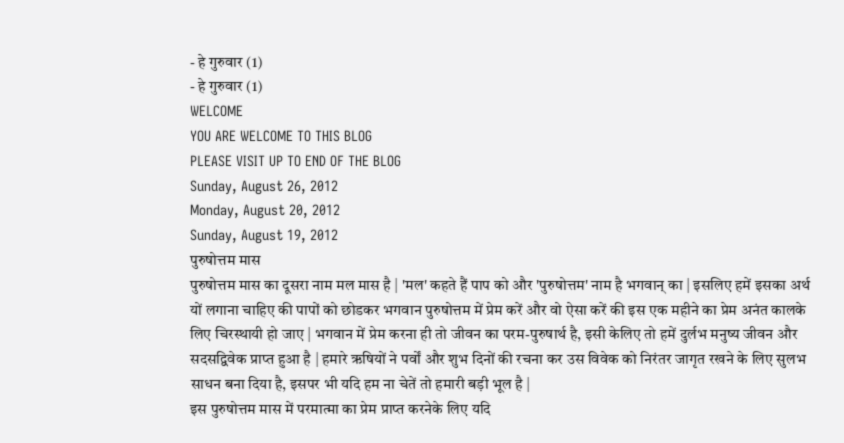- हे गुरुवार (1)
- हे गुरुवार (1)
WELCOME
YOU ARE WELCOME TO THIS BLOG
PLEASE VISIT UP TO END OF THE BLOG
Sunday, August 26, 2012
Monday, August 20, 2012
Sunday, August 19, 2012
पुरुषोत्तम मास
पुरुषोत्तम मास का दूसरा नाम मल मास है | 'मल' कहते हैं पाप को और 'पुरुषोत्तम' नाम है भगवान् का | इसलिए हमें इसका अर्थ यों लगाना चाहिए की पापों को छोडकर भगवान पुरुषोत्तम में प्रेम करें और वो ऐसा करें की इस एक महीने का प्रेम अनंत कालके लिए चिरस्थायी हो जाए | भगवान में प्रेम करना ही तो जीवन का परम-पुरुषार्थ है, इसी केलिए तो हमें दुर्लभ मनुष्य जीवन और सदसद्विवेक प्राप्त हुआ है | हमारे ऋषियों ने पर्वों और शुभ दिनों की रचना कर उस विवेक को निरंतर जागृत रखने के लिए सुलभ साधन बना दिया है, इसपर भी यदि हम ना चेतें तो हमारी बड़ी भूल है |
इस पुरुषोत्तम मास में परमात्मा का प्रेम प्राप्त करनेके लिए यदि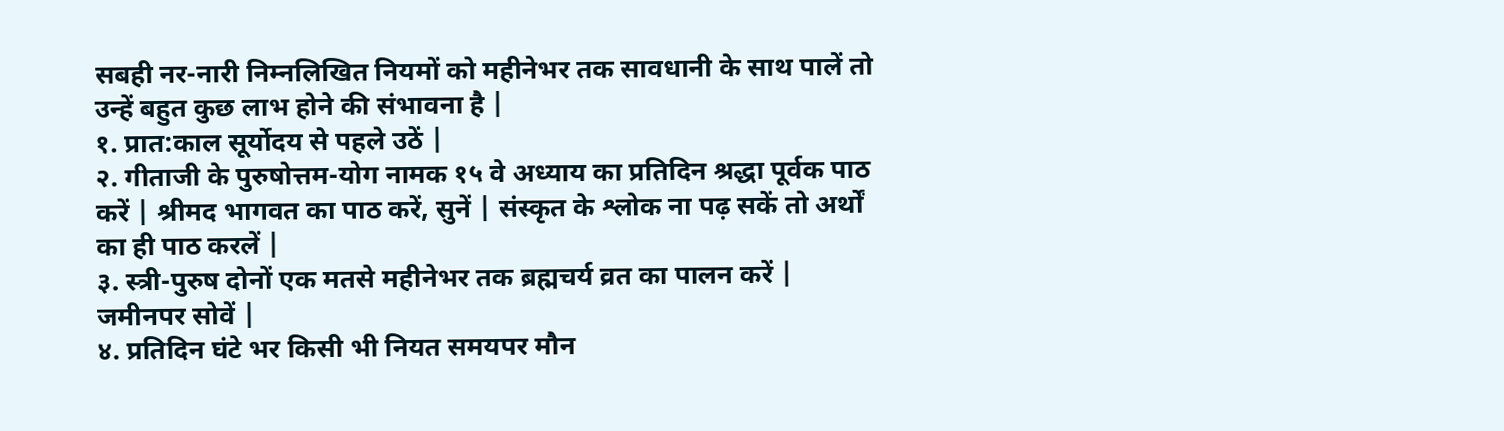सबही नर-नारी निम्नलिखित नियमों को महीनेभर तक सावधानी के साथ पालें तो उन्हें बहुत कुछ लाभ होने की संभावना है |
१. प्रात:काल सूर्योदय से पहले उठें |
२. गीताजी के पुरुषोत्तम-योग नामक १५ वे अध्याय का प्रतिदिन श्रद्धा पूर्वक पाठ करें | श्रीमद भागवत का पाठ करें, सुनें | संस्कृत के श्लोक ना पढ़ सकें तो अर्थों का ही पाठ करलें |
३. स्त्री-पुरुष दोनों एक मतसे महीनेभर तक ब्रह्मचर्य व्रत का पालन करें | जमीनपर सोवें |
४. प्रतिदिन घंटे भर किसी भी नियत समयपर मौन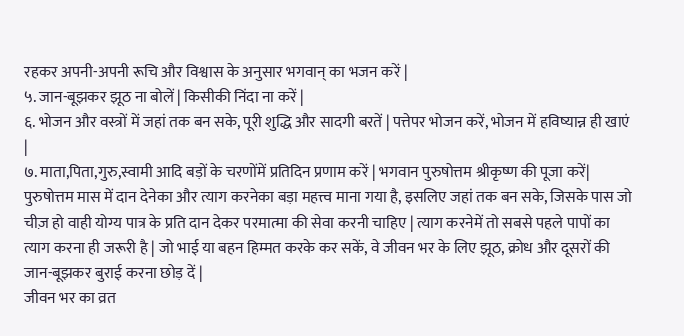रहकर अपनी-अपनी रूचि और विश्वास के अनुसार भगवान् का भजन करें |
५. जान-बूझकर झूठ ना बोलें | किसीकी निंदा ना करें |
६. भोजन और वस्त्रों में जहां तक बन सके, पूरी शुद्धि और सादगी बरतें | पत्तेपर भोजन करें, भोजन में हविष्यान्न ही खाएं |
७. माता,पिता,गुरु,स्वामी आदि बड़ों के चरणोंमें प्रतिदिन प्रणाम करें | भगवान पुरुषोत्तम श्रीकृष्ण की पूजा करें|
पुरुषोत्तम मास में दान देनेका और त्याग करनेका बड़ा महत्त्व माना गया है, इसलिए जहां तक बन सके, जिसके पास जो चीज़ हो वाही योग्य पात्र के प्रति दान देकर परमात्मा की सेवा करनी चाहिए | त्याग करनेमें तो सबसे पहले पापों का त्याग करना ही जरूरी है | जो भाई या बहन हिम्मत करके कर सकें, वे जीवन भर के लिए झूठ, क्रोध और दूसरों की जान-बूझकर बुराई करना छोड़ दें |
जीवन भर का व्रत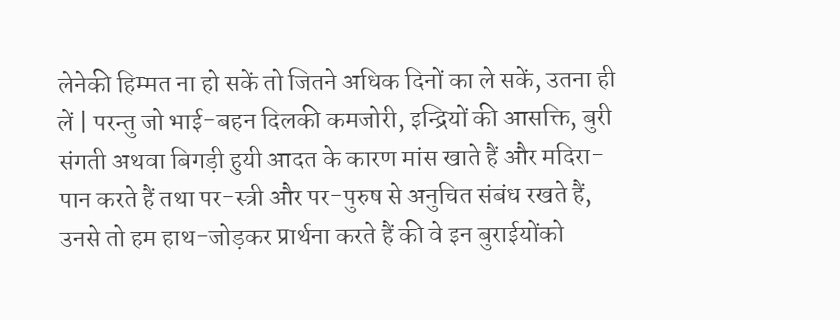लेनेकी हिम्मत ना हो सकें तो जितने अधिक दिनों का ले सकें, उतना ही लें | परन्तु जो भाई-बहन दिलकी कमजोरी, इन्द्रियों की आसक्ति, बुरी संगती अथवा बिगड़ी हुयी आदत के कारण मांस खाते हैं और मदिरा-पान करते हैं तथा पर-स्त्री और पर-पुरुष से अनुचित संबंध रखते हैं, उनसे तो हम हाथ-जोड़कर प्रार्थना करते हैं की वे इन बुराईयोंको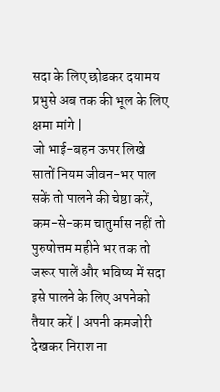सदा के लिए छोडकर दयामय प्रभुसे अब तक की भूल के लिए क्षमा मांगे |
जो भाई-बहन ऊपर लिखे सातों नियम जीवन-भर पाल सकें तो पालने की चेष्ठा करें, कम-से-कम चातुर्मास नहीं तो पुरुषोत्तम महीने भर तक तो जरूर पालें और भविष्य में सदा इसे पालने के लिए अपनेको तैयार करें | अपनी कमजोरी देखकर निराश ना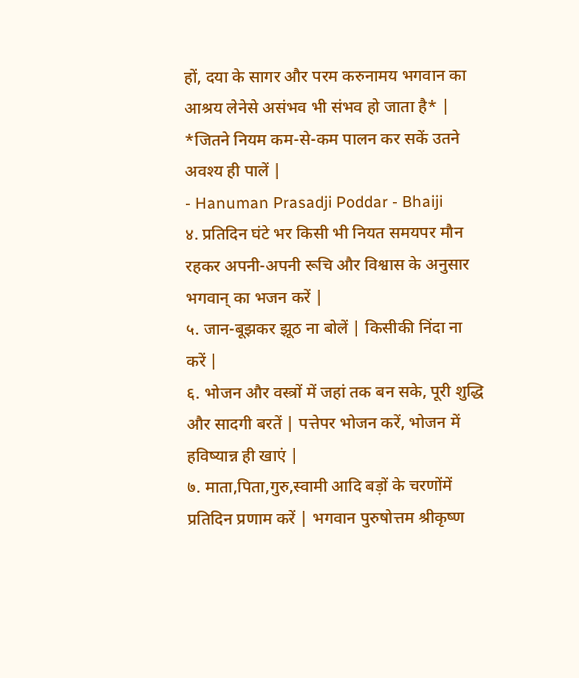हों, दया के सागर और परम करुनामय भगवान का आश्रय लेनेसे असंभव भी संभव हो जाता है* |
*जितने नियम कम-से-कम पालन कर सकें उतने अवश्य ही पालें |
- Hanuman Prasadji Poddar - Bhaiji
४. प्रतिदिन घंटे भर किसी भी नियत समयपर मौन रहकर अपनी-अपनी रूचि और विश्वास के अनुसार भगवान् का भजन करें |
५. जान-बूझकर झूठ ना बोलें | किसीकी निंदा ना करें |
६. भोजन और वस्त्रों में जहां तक बन सके, पूरी शुद्धि और सादगी बरतें | पत्तेपर भोजन करें, भोजन में हविष्यान्न ही खाएं |
७. माता,पिता,गुरु,स्वामी आदि बड़ों के चरणोंमें प्रतिदिन प्रणाम करें | भगवान पुरुषोत्तम श्रीकृष्ण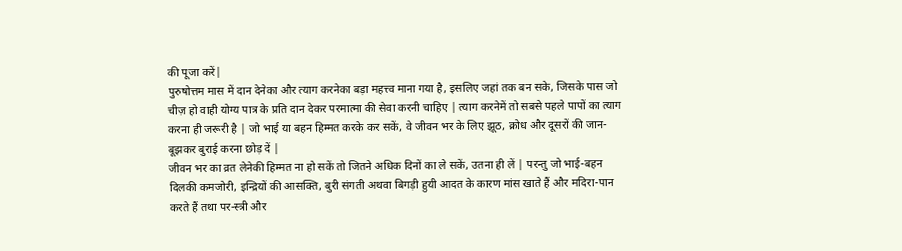की पूजा करें|
पुरुषोत्तम मास में दान देनेका और त्याग करनेका बड़ा महत्त्व माना गया है, इसलिए जहां तक बन सके, जिसके पास जो चीज़ हो वाही योग्य पात्र के प्रति दान देकर परमात्मा की सेवा करनी चाहिए | त्याग करनेमें तो सबसे पहले पापों का त्याग करना ही जरूरी है | जो भाई या बहन हिम्मत करके कर सकें, वे जीवन भर के लिए झूठ, क्रोध और दूसरों की जान-बूझकर बुराई करना छोड़ दें |
जीवन भर का व्रत लेनेकी हिम्मत ना हो सकें तो जितने अधिक दिनों का ले सकें, उतना ही लें | परन्तु जो भाई-बहन दिलकी कमजोरी, इन्द्रियों की आसक्ति, बुरी संगती अथवा बिगड़ी हुयी आदत के कारण मांस खाते हैं और मदिरा-पान करते हैं तथा पर-स्त्री और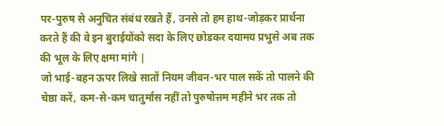पर-पुरुष से अनुचित संबंध रखते हैं, उनसे तो हम हाथ-जोड़कर प्रार्थना करते हैं की वे इन बुराईयोंको सदा के लिए छोडकर दयामय प्रभुसे अब तक की भूल के लिए क्षमा मांगे |
जो भाई-बहन ऊपर लिखे सातों नियम जीवन-भर पाल सकें तो पालने की चेष्ठा करें, कम-से-कम चातुर्मास नहीं तो पुरुषोत्तम महीने भर तक तो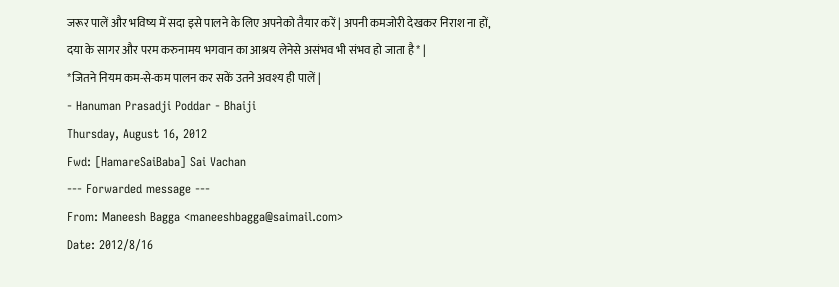जरूर पालें और भविष्य में सदा इसे पालने के लिए अपनेको तैयार करें | अपनी कमजोरी देखकर निराश ना हों, दया के सागर और परम करुनामय भगवान का आश्रय लेनेसे असंभव भी संभव हो जाता है* |
*जितने नियम कम-से-कम पालन कर सकें उतने अवश्य ही पालें |
- Hanuman Prasadji Poddar - Bhaiji
Thursday, August 16, 2012
Fwd: [HamareSaiBaba] Sai Vachan
--- Forwarded message ---
From: Maneesh Bagga <maneeshbagga@saimail.com>
Date: 2012/8/16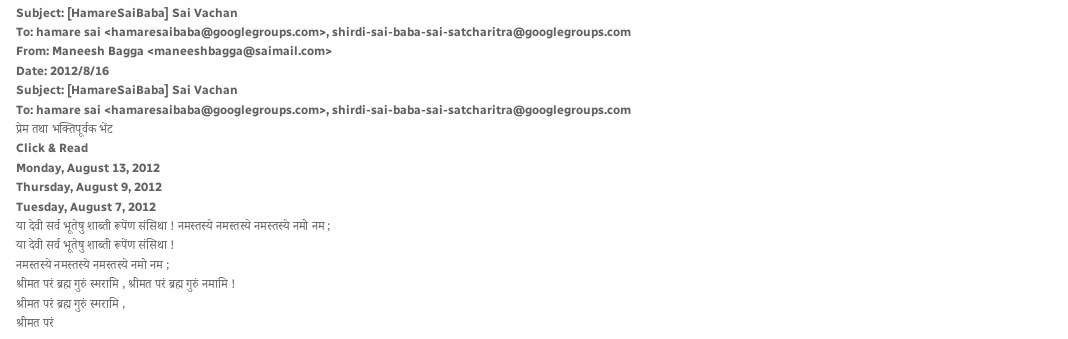Subject: [HamareSaiBaba] Sai Vachan
To: hamare sai <hamaresaibaba@googlegroups.com>, shirdi-sai-baba-sai-satcharitra@googlegroups.com
From: Maneesh Bagga <maneeshbagga@saimail.com>
Date: 2012/8/16
Subject: [HamareSaiBaba] Sai Vachan
To: hamare sai <hamaresaibaba@googlegroups.com>, shirdi-sai-baba-sai-satcharitra@googlegroups.com
प्रेम तथा भक्तिपूर्वक भेंट
Click & Read
Monday, August 13, 2012
Thursday, August 9, 2012
Tuesday, August 7, 2012
या देवी सर्व भूतेषु शाब्ती रूपेंण संसिथा ! नमस्तस्ये नमस्तस्ये नमस्तस्ये नमो नम ;
या देवी सर्व भूतेषु शाब्ती रूपेंण संसिथा !
नमस्तस्ये नमस्तस्ये नमस्तस्ये नमो नम ;
श्रीमत परं ब्रह्म गुरुं स्मरामि , श्रीमत परं ब्रह्म गुरुं नमामि !
श्रीमत परं ब्रह्म गुरुं स्मरामि ,
श्रीमत परं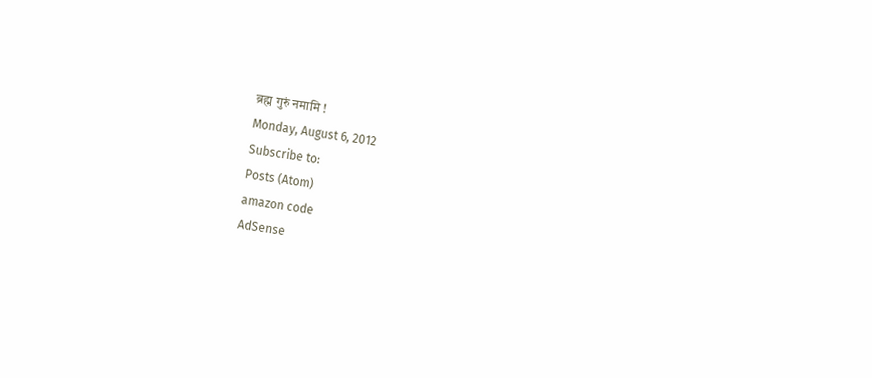ब्रह्म गुरुं नमामि !
Monday, August 6, 2012
Subscribe to:
Posts (Atom)
amazon code
AdSense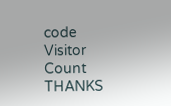code
Visitor Count
THANKS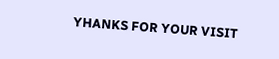YHANKS FOR YOUR VISIT